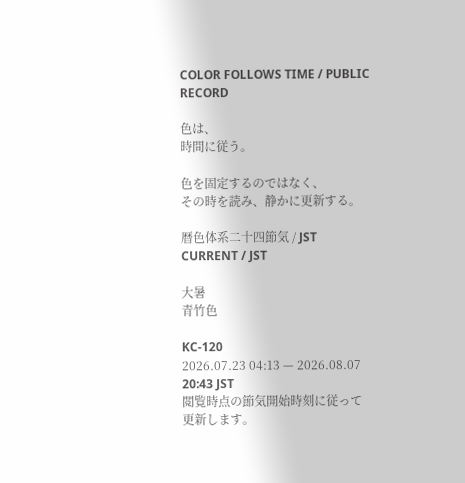COLOR FOLLOWS TIME / PUBLIC RECORD

色は、
時間に従う。

色を固定するのではなく、
その時を読み、静かに更新する。

暦色体系二十四節気 / JST
CURRENT / JST

大暑
青竹色

KC-120
2026.07.23 04:13 — 2026.08.07 20:43 JST
閲覧時点の節気開始時刻に従って更新します。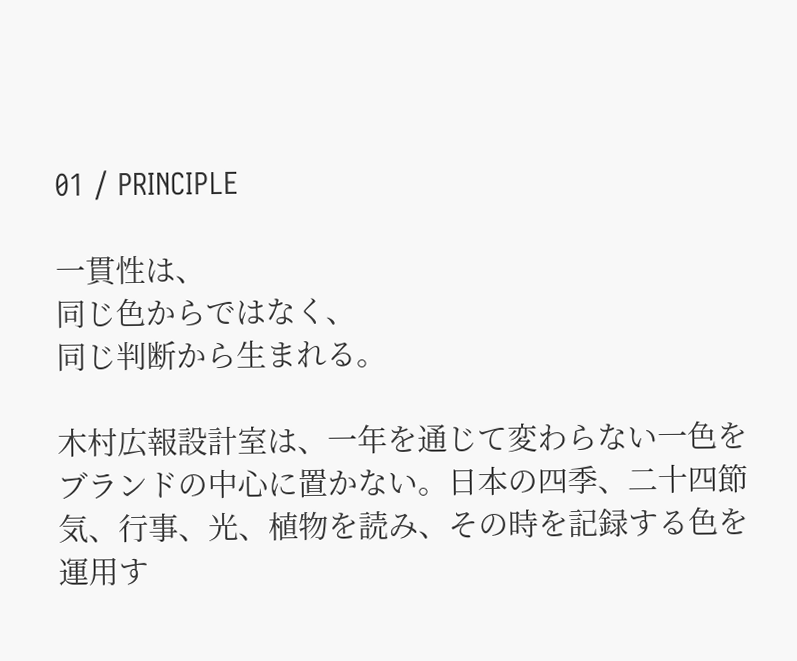01 / PRINCIPLE

一貫性は、
同じ色からではなく、
同じ判断から生まれる。

木村広報設計室は、一年を通じて変わらない一色をブランドの中心に置かない。日本の四季、二十四節気、行事、光、植物を読み、その時を記録する色を運用す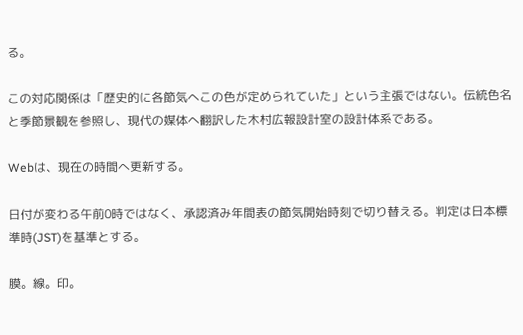る。

この対応関係は「歴史的に各節気へこの色が定められていた」という主張ではない。伝統色名と季節景観を参照し、現代の媒体へ翻訳した木村広報設計室の設計体系である。

Webは、現在の時間へ更新する。

日付が変わる午前0時ではなく、承認済み年間表の節気開始時刻で切り替える。判定は日本標準時(JST)を基準とする。

膜。線。印。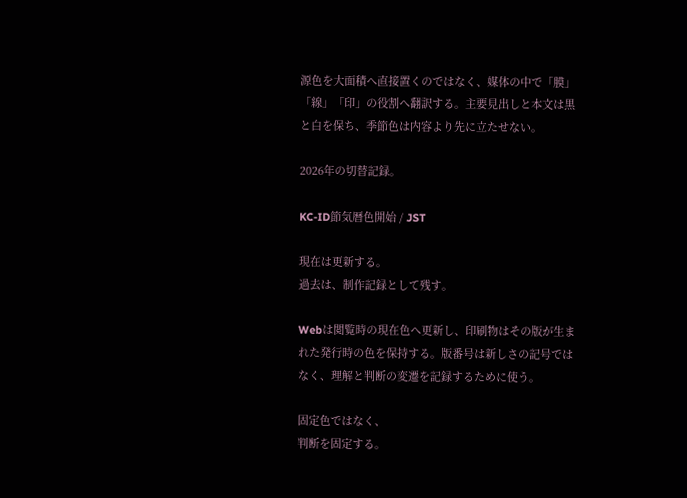源色を大面積へ直接置くのではなく、媒体の中で「膜」「線」「印」の役割へ翻訳する。主要見出しと本文は黒と白を保ち、季節色は内容より先に立たせない。

2026年の切替記録。

KC-ID節気暦色開始 / JST

現在は更新する。
過去は、制作記録として残す。

Webは閲覧時の現在色へ更新し、印刷物はその版が生まれた発行時の色を保持する。版番号は新しさの記号ではなく、理解と判断の変遷を記録するために使う。

固定色ではなく、
判断を固定する。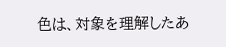色は、対象を理解したあ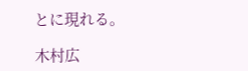とに現れる。

木村広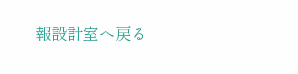報設計室へ戻る